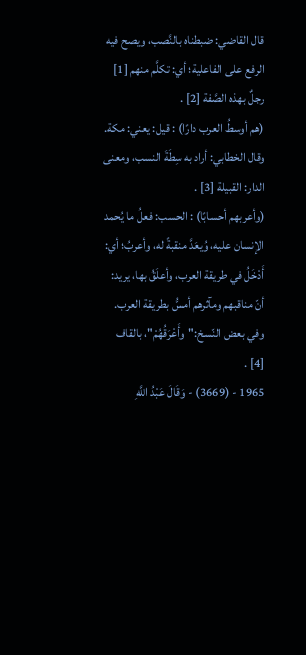قال القاضي: ضبطناه بالنَّصب، ويصح فيه الرفع على الفاعلية؛ أي: تكلَّم منهم [1] رجلٌ بهذه الصَّفة [2] .
(هم أوسطُ العرب دارًا) : قيل: يعني: مكة.
وقال الخطابي: أراد به سِطَةَ النسب، ومعنى الدار: القبيلة [3] .
(وأعربهم أحسابًا) : الحسب: فعلُ ما يُحمد الإنسان عليه، وُيعَدَّ منقبةً له، وأعربُ؛ أي: أَدْخَلُ في طريقة العرب، وأعلَقُ بها، يريد: أنّ مناقبهم ومآثرهم أمسُّ بطريقة العرب.
وفي بعض النّسخ:"وأَعْرَقُهُمْ"، بالقاف [4] .
1965 - (3669) - وَقَالَ عَبْدُ اللَّهِ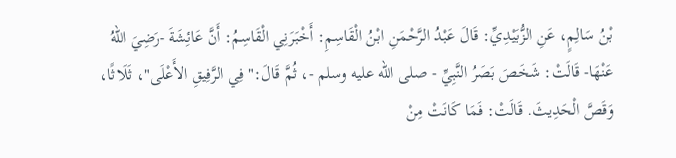بْنُ سَالِمٍ، عَنِ الزُّبَيْدِيِّ: قَالَ عَبْدُ الرَّحْمَنِ ابْنُ الْقَاسِمِ: أَخْبَرَنِي الْقَاسِمُ: أَنَّ عَائِشَةَ -رَضِيَ اللهُ عَنْهَا- قَالَتْ: شَخَصَ بَصَرُ النَّبِيِّ - صلى الله عليه وسلم -، ثُمَّ قَالَ:"فِي الرَّفِيقِ الأَعْلَى"، ثَلَاثًا، وَقَصَّ الْحَدِيثَ. قَالَتْ: فَمَا كَانَتْ مِنْ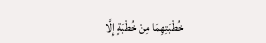خُطْبَتِهِمَا مِنْ خُطْبَةٍ إِلَّا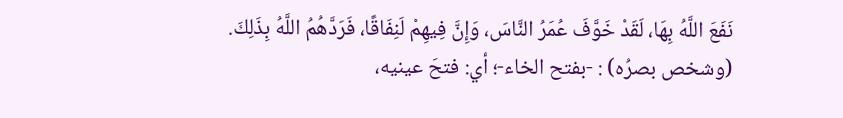نَفَعَ اللَّهُ بِهَا، لَقَدْ خَوَّفَ عُمَرُ النَّاسَ، وَإِنَّ فِيهِمْ لَنِفَاقًا، فَرَدَّهُمُ اللَّهُ بِذَلِكَ.
(وشخص بصرُه) : -بفتح الخاء-؛ أي: فتحَ عينيه،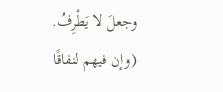وجعلَ لا يَطْرِفُ.
(وإن فيهم لنفاقًا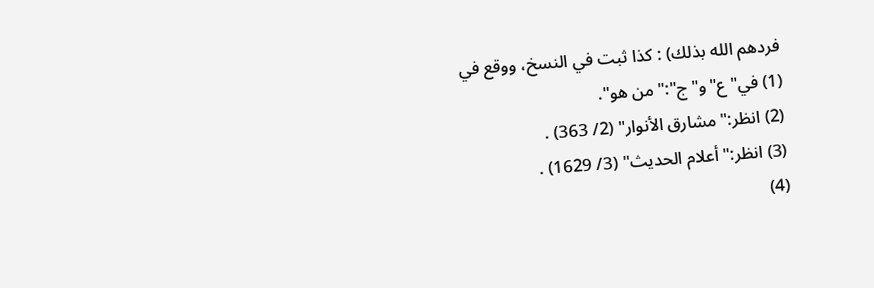فردهم الله بذلك) : كذا ثبت في النسخ، ووقع في
(1) في"ع"و"ج":"من هو".
(2) انظر:"مشارق الأنوار" (2/ 363) .
(3) انظر:"أعلام الحديث" (3/ 1629) .
(4)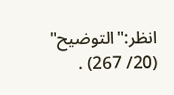انظر:"التوضيح" (20/ 267) .